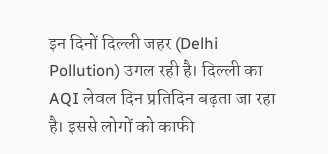इन दिनों दिल्ली जहर (Delhi Pollution) उगल रही है। दिल्ली का AQI लेवल दिन प्रतिदिन बढ़ता जा रहा है। इससे लोगों को काफी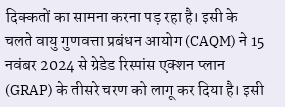दिक्कतों का सामना करना पड़ रहा है। इसी के चलते वायु गुणवत्ता प्रबंधन आयोग (CAQM) ने 15 नवंबर 2024 से ग्रेडेड रिस्पांस एक्शन प्लान (GRAP) के तीसरे चरण को लागू कर दिया है। इसी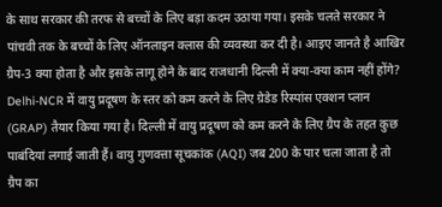के साथ सरकार की तरफ से बच्चों के लिए बड़ा कदम उठाया गया। इसके चलते सरकार ने पांचवी तक के बच्चों के लिए ऑनलाइन क्लास की व्यवस्था कर दी है। आइए जानते है आखिर ग्रैप-3 क्या होता है और इसके लागू होने के बाद राजधानी दिल्ली में क्या-क्या काम नहीं होंगे?
Delhi-NCR में वायु प्रदूषण के स्तर को कम करने के लिए ग्रेडेड रिस्पांस एक्शन प्लान (GRAP) तैयार किया गया है। दिल्ली में वायु प्रदूषण को कम करने के लिए ग्रैप के तहत कुछ पाबंदियां लगाई जाती हैं। वायु गुणवत्ता सूचकांक (AQI) जब 200 के पार चला जाता है तो ग्रैप का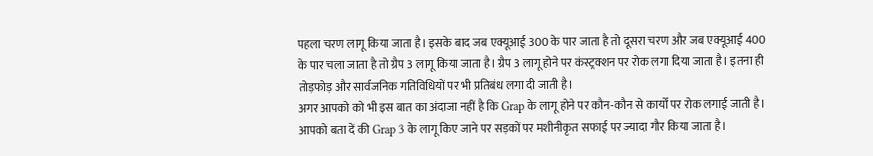पहला चरण लागू किया जाता है। इसके बाद जब एक्यूआई 300 के पार जाता है तो दूसरा चरण और जब एक्यूआई 400 के पार चला जाता है तो ग्रैप 3 लागू किया जाता है। ग्रैप 3 लागू होने पर कंस्ट्रक्शन पर रोक लगा दिया जाता है। इतना ही तोड़फोड़ और सार्वजनिक गतिविधियों पर भी प्रतिबंध लगा दी जाती है।
अगर आपको को भी इस बात का अंदाजा नहीं है कि Grap के लागू होने पर कौन-कौन से कार्यों पर रोक लगाई जाती है। आपको बता दें की Grap 3 के लागू किए जाने पर सड़कों पर मशीनीकृत सफाई पर ज्यादा गौर किया जाता है।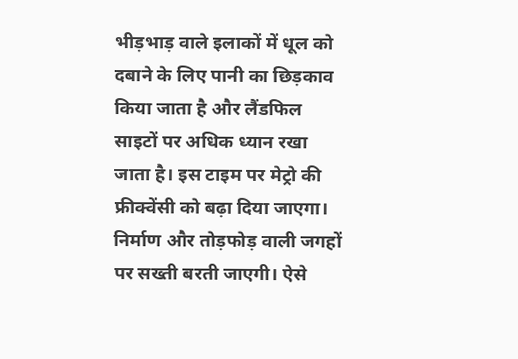भीड़भाड़ वाले इलाकों में धूल को दबाने के लिए पानी का छिड़काव किया जाता है और लैंडफिल साइटों पर अधिक ध्यान रखा जाता है। इस टाइम पर मेट्रो की फ्रीक्वेंसी को बढ़ा दिया जाएगा। निर्माण और तोड़फोड़ वाली जगहों पर सख्ती बरती जाएगी। ऐसे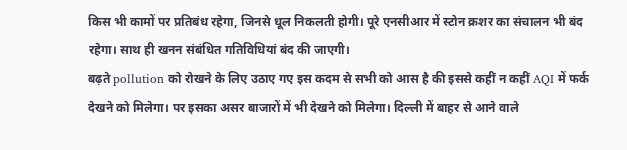किस भी कामों पर प्रतिबंध रहेगा, जिनसे धूल निकलती होगी। पूरे एनसीआर में स्टोन क्रशर का संचालन भी बंद रहेगा। साथ ही खनन संबंधित गतिविधियां बंद की जाएगी।
बढ़ते pollution को रोखने के लिए उठाए गए इस कदम से सभी को आस है की इससे कहीं न कहीं AQI में फर्क देखने को मिलेगा। पर इसका असर बाजारों में भी देखने को मिलेगा। दिल्ली में बाहर से आने वाले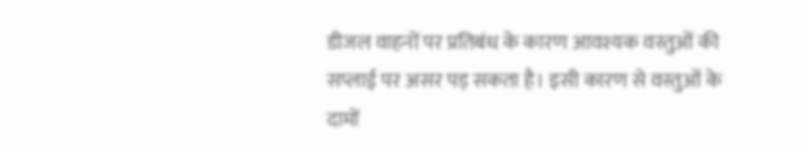डीजल वाहनों पर प्रतिबंध के कारण आवश्यक वस्तुओं की सप्लाई पर असर पड़ सकता है। इसी कारण से वस्तुओं के दामों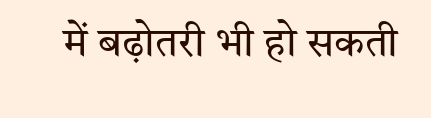में बढ़ोतरी भी हो सकती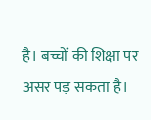है। बच्चों की शिक्षा पर असर पड़ सकता है।